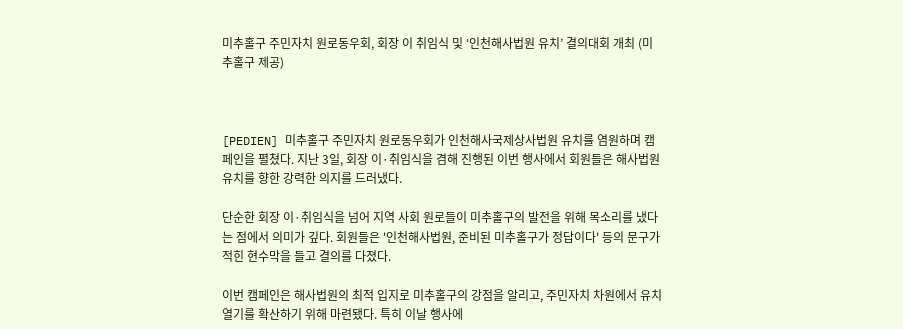미추홀구 주민자치 원로동우회, 회장 이 취임식 및 ‘인천해사법원 유치’ 결의대회 개최 (미추홀구 제공)



[PEDIEN] 미추홀구 주민자치 원로동우회가 인천해사국제상사법원 유치를 염원하며 캠페인을 펼쳤다. 지난 3일, 회장 이·취임식을 겸해 진행된 이번 행사에서 회원들은 해사법원 유치를 향한 강력한 의지를 드러냈다.

단순한 회장 이·취임식을 넘어 지역 사회 원로들이 미추홀구의 발전을 위해 목소리를 냈다는 점에서 의미가 깊다. 회원들은 '인천해사법원, 준비된 미추홀구가 정답이다' 등의 문구가 적힌 현수막을 들고 결의를 다졌다.

이번 캠페인은 해사법원의 최적 입지로 미추홀구의 강점을 알리고, 주민자치 차원에서 유치 열기를 확산하기 위해 마련됐다. 특히 이날 행사에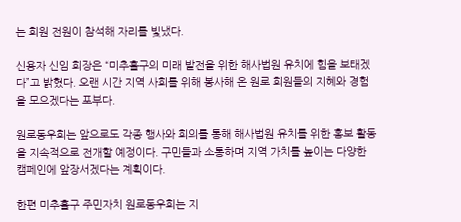는 회원 전원이 참석해 자리를 빛냈다.

신용자 신임 회장은 “미추홀구의 미래 발전을 위한 해사법원 유치에 힘을 보태겠다”고 밝혔다. 오랜 시간 지역 사회를 위해 봉사해 온 원로 회원들의 지혜와 경험을 모으겠다는 포부다.

원로동우회는 앞으로도 각종 행사와 회의를 통해 해사법원 유치를 위한 홍보 활동을 지속적으로 전개할 예정이다. 구민들과 소통하며 지역 가치를 높이는 다양한 캠페인에 앞장서겠다는 계획이다.

한편 미추홀구 주민자치 원로동우회는 지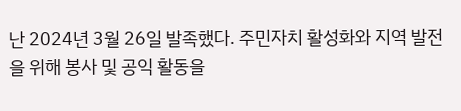난 2024년 3월 26일 발족했다. 주민자치 활성화와 지역 발전을 위해 봉사 및 공익 활동을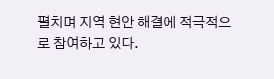펼치며 지역 현안 해결에 적극적으로 참여하고 있다.